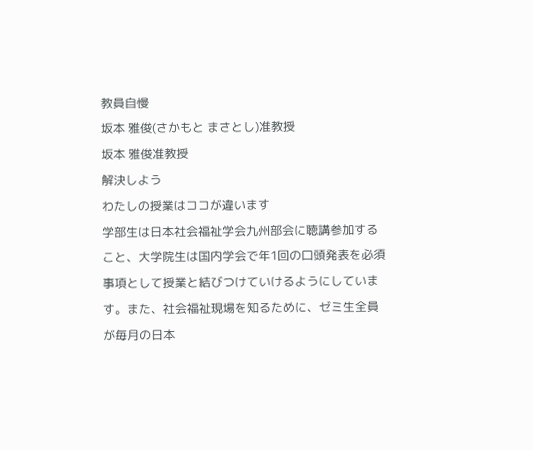教員自慢
坂本 雅俊(さかもと まさとし)准教授
坂本 雅俊准教授
解決しよう
わたしの授業はココが違います
学部生は日本社会福祉学会九州部会に聴講参加すること、大学院生は国内学会で年1回の口頭発表を必須事項として授業と結びつけていけるようにしています。また、社会福祉現場を知るために、ゼミ生全員が毎月の日本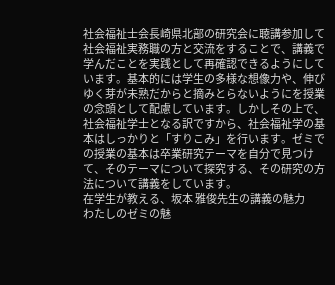社会福祉士会長崎県北部の研究会に聴講参加して社会福祉実務職の方と交流をすることで、講義で学んだことを実践として再確認できるようにしています。基本的には学生の多様な想像力や、伸びゆく芽が未熟だからと摘みとらないようにを授業の念頭として配慮しています。しかしその上で、社会福祉学士となる訳ですから、社会福祉学の基本はしっかりと「すりこみ」を行います。ゼミでの授業の基本は卒業研究テーマを自分で見つけて、そのテーマについて探究する、その研究の方法について講義をしています。
在学生が教える、坂本 雅俊先生の講義の魅力
わたしのゼミの魅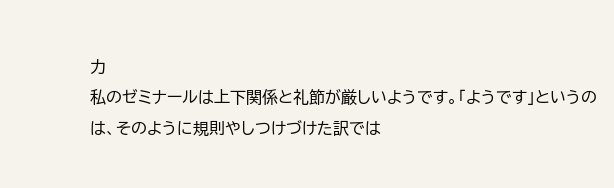力
私のゼミナールは上下関係と礼節が厳しいようです。「ようです」というのは、そのように規則やしつけづけた訳では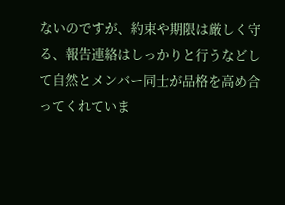ないのですが、約束や期限は厳しく守る、報告連絡はしっかりと行うなどして自然とメンバー同士が品格を高め合ってくれていま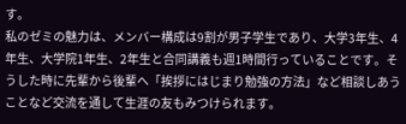す。
私のゼミの魅力は、メンバー構成は9割が男子学生であり、大学3年生、4年生、大学院1年生、2年生と合同講義も週1時間行っていることです。そうした時に先輩から後輩へ「挨拶にはじまり勉強の方法」など相談しあうことなど交流を通して生涯の友もみつけられます。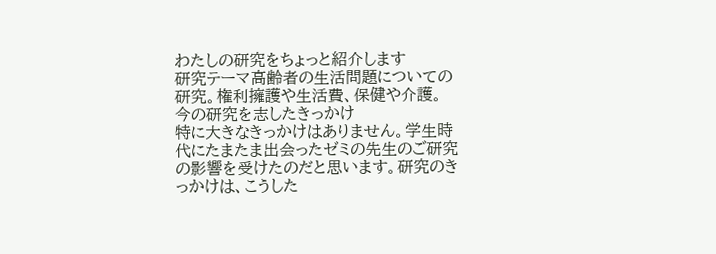わたしの研究をちょっと紹介します
研究テーマ高齢者の生活問題についての研究。権利擁護や生活費、保健や介護。 今の研究を志したきっかけ
特に大きなきっかけはありません。学生時代にたまたま出会ったゼミの先生のご研究の影響を受けたのだと思います。研究のきっかけは、こうした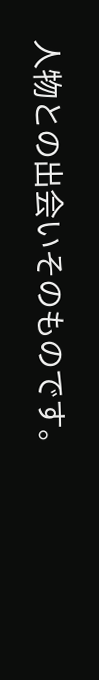人物との出会いそのものです。